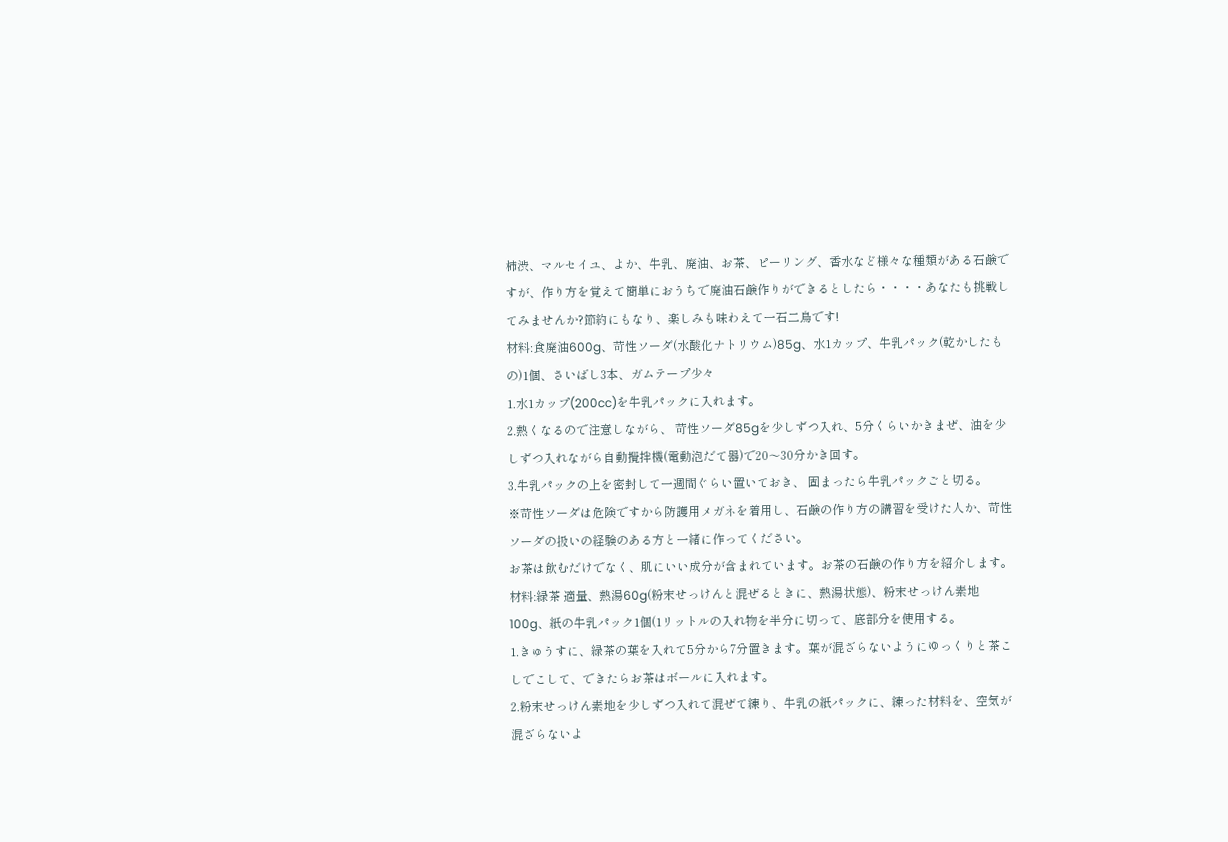柿渋、マルセイユ、よか、牛乳、廃油、お茶、ピーリング、香水など様々な種類がある石鹸ですが、作り方を覚えて簡単におうちで廃油石鹸作りができるとしたら・・・・あなたも挑戦してみませんか?節約にもなり、楽しみも味わえて一石二鳥です!
材料:食廃油600g、苛性ソーダ(水酸化ナトリウム)85g、水1カップ、牛乳パック(乾かしたもの)1個、さいばし3本、ガムテープ少々
1.水1カップ(200cc)を牛乳パックに入れます。
2.熱くなるので注意しながら、 苛性ソーダ85gを少しずつ入れ、5分くらいかきまぜ、油を少しずつ入れながら自動攪拌機(電動泡だて器)で20〜30分かき回す。
3.牛乳パックの上を密封して一週間ぐらい置いておき、 固まったら牛乳パックごと切る。
※苛性ソーダは危険ですから防護用メガネを着用し、石鹸の作り方の講習を受けた人か、苛性ソーダの扱いの経験のある方と一緒に作ってください。
お茶は飲むだけでなく、肌にいい成分が含まれています。お茶の石鹸の作り方を紹介します。
材料:緑茶 適量、熱湯60g(粉末せっけんと混ぜるときに、熱湯状態)、粉末せっけん素地100g、紙の牛乳パック1個(1リットルの入れ物を半分に切って、底部分を使用する。
1.きゅうすに、緑茶の葉を入れて5分から7分置きます。葉が混ざらないようにゆっくりと茶こしでこして、できたらお茶はボールに入れます。
2.粉末せっけん素地を少しずつ入れて混ぜて練り、牛乳の紙パックに、練った材料を、空気が混ざらないよ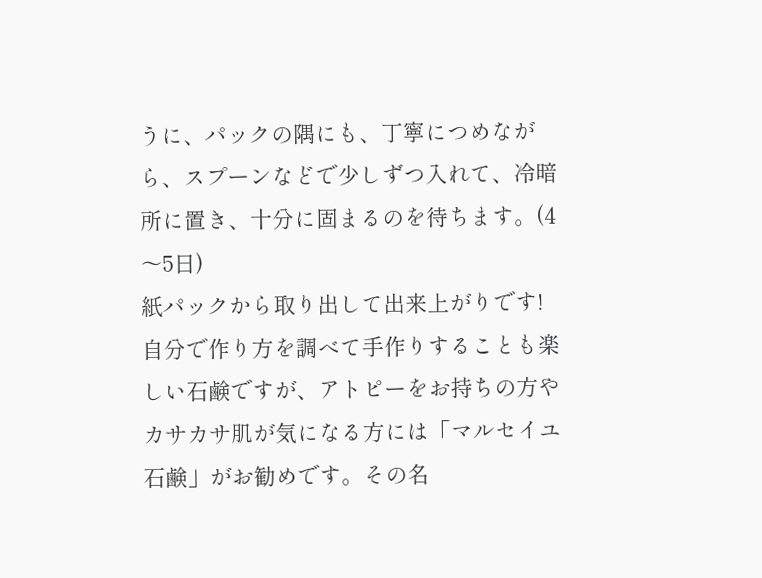うに、パックの隅にも、丁寧につめながら、スプーンなどで少しずつ入れて、冷暗所に置き、十分に固まるのを待ちます。(4〜5日)
紙パックから取り出して出来上がりです!
自分で作り方を調べて手作りすることも楽しい石鹸ですが、アトピーをお持ちの方やカサカサ肌が気になる方には「マルセイユ石鹸」がお勧めです。その名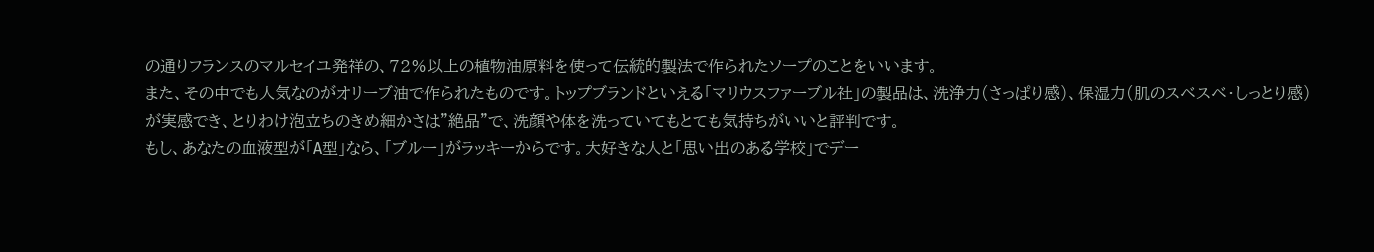の通りフランスのマルセイユ発祥の、72%以上の植物油原料を使って伝統的製法で作られたソープのことをいいます。
また、その中でも人気なのがオリーブ油で作られたものです。トップブランドといえる「マリウスファーブル社」の製品は、洗浄力(さっぱり感)、保湿力(肌のスベスベ・しっとり感)が実感でき、とりわけ泡立ちのきめ細かさは”絶品”で、洗顔や体を洗っていてもとても気持ちがいいと評判です。
もし、あなたの血液型が「A型」なら、「ブルー」がラッキーからです。大好きな人と「思い出のある学校」でデー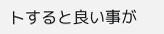トすると良い事が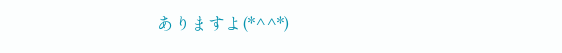ありますよ(*^^*)